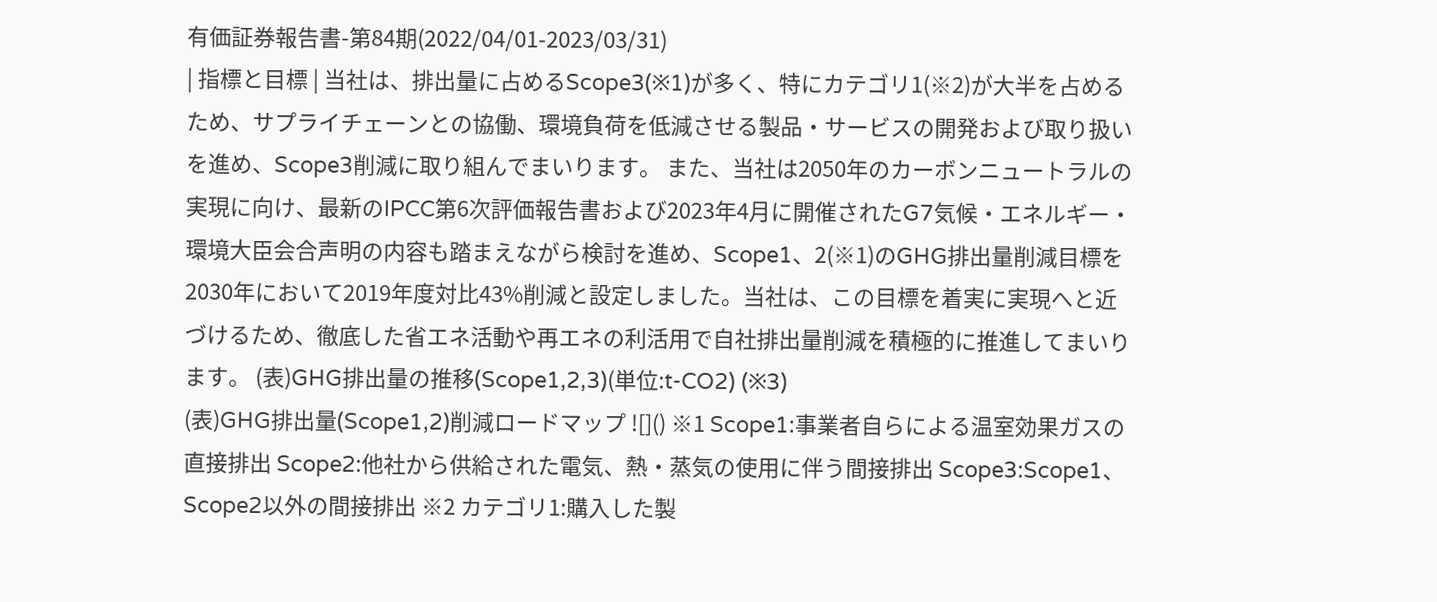有価証券報告書-第84期(2022/04/01-2023/03/31)
| 指標と目標 | 当社は、排出量に占めるScope3(※1)が多く、特にカテゴリ1(※2)が大半を占めるため、サプライチェーンとの協働、環境負荷を低減させる製品・サービスの開発および取り扱いを進め、Scope3削減に取り組んでまいります。 また、当社は2050年のカーボンニュートラルの実現に向け、最新のIPCC第6次評価報告書および2023年4月に開催されたG7気候・エネルギー・環境大臣会合声明の内容も踏まえながら検討を進め、Scope1、2(※1)のGHG排出量削減目標を2030年において2019年度対比43%削減と設定しました。当社は、この目標を着実に実現へと近づけるため、徹底した省エネ活動や再エネの利活用で自社排出量削減を積極的に推進してまいります。 (表)GHG排出量の推移(Scope1,2,3)(単位:t-CO2) (※3)
(表)GHG排出量(Scope1,2)削減ロードマップ ![]() ※1 Scope1:事業者自らによる温室効果ガスの直接排出 Scope2:他社から供給された電気、熱・蒸気の使用に伴う間接排出 Scope3:Scope1、Scope2以外の間接排出 ※2 カテゴリ1:購入した製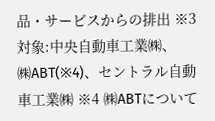品・サービスからの排出 ※3 対象:中央自動車工業㈱、㈱ABT(※4)、セントラル自動車工業㈱ ※4 ㈱ABTについて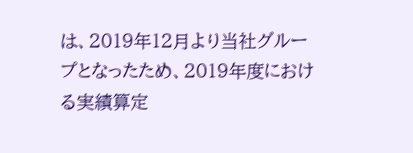は、2019年12月より当社グループとなったため、2019年度における実績算定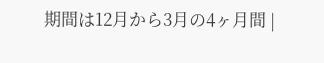期間は12月から3月の4ヶ月間 |